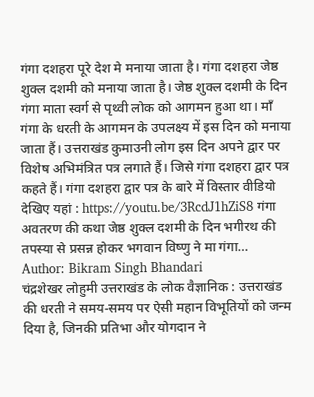गंगा दशहरा पूरे देश मे मनाया जाता है। गंगा दशहरा जेष्ठ शुक्ल दशमी को मनाया जाता है। जेष्ठ शुक्ल दशमी के दिन गंगा माता स्वर्ग से पृथ्वी लोक को आगमन हुआ था। माँ गंगा के धरती के आगमन के उपलक्ष्य में इस दिन को मनाया जाता हैं। उत्तराखंड कुमाउनी लोग इस दिन अपने द्वार पर विशेष अभिमंत्रित पत्र लगाते हैं। जिसे गंगा दशहरा द्वार पत्र कहते हैं। गंगा दशहरा द्वार पत्र के बारे में विस्तार वीडियो देखिए यहां : https://youtu.be/3RcdJ1hZiS8 गंगा अवतरण की कथा जेष्ठ शुक्ल दशमी के दिन भगीरथ की तपस्या से प्रसन्न होकर भगवान विष्णु ने मा गंगा…
Author: Bikram Singh Bhandari
चंद्रशेखर लोहुमी उत्तराखंड के लोक वैज्ञानिक : उत्तराखंड की धरती ने समय-समय पर ऐसी महान विभूतियों को जन्म दिया है, जिनकी प्रतिभा और योगदान ने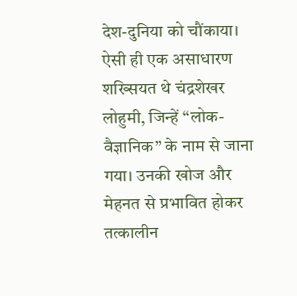देश-दुनिया को चौंकाया। ऐसी ही एक असाधारण शख्सियत थे चंद्रशेखर लोहुमी, जिन्हें “लोक-वैज्ञानिक” के नाम से जाना गया। उनकी खोज और मेहनत से प्रभावित होकर तत्कालीन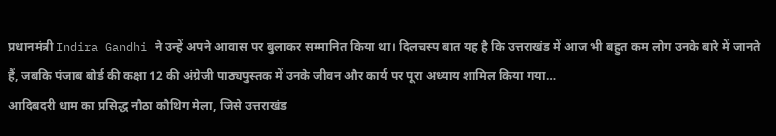प्रधानमंत्री Indira Gandhi ने उन्हें अपने आवास पर बुलाकर सम्मानित किया था। दिलचस्प बात यह है कि उत्तराखंड में आज भी बहुत कम लोग उनके बारे में जानते हैं, जबकि पंजाब बोर्ड की कक्षा 12 की अंग्रेजी पाठ्यपुस्तक में उनके जीवन और कार्य पर पूरा अध्याय शामिल किया गया…
आदिबदरी धाम का प्रसिद्ध नौठा कौथिग मेला, जिसे उत्तराखंड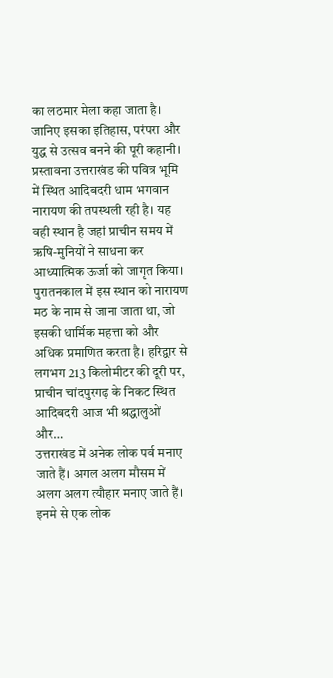का लठमार मेला कहा जाता है। जानिए इसका इतिहास, परंपरा और युद्ध से उत्सव बनने की पूरी कहानी। प्रस्तावना उत्तराखंड की पवित्र भूमि में स्थित आदिबदरी धाम भगवान नारायण की तपस्थली रही है। यह वही स्थान है जहां प्राचीन समय में ऋषि-मुनियों ने साधना कर आध्यात्मिक ऊर्जा को जागृत किया। पुरातनकाल में इस स्थान को नारायण मठ के नाम से जाना जाता था, जो इसकी धार्मिक महत्ता को और अधिक प्रमाणित करता है। हरिद्वार से लगभग 213 किलोमीटर की दूरी पर, प्राचीन चांदपुरगढ़ के निकट स्थित आदिबदरी आज भी श्रद्धालुओं और…
उत्तराखंड में अनेक लोक पर्व मनाए जाते हैं। अगल अलग मौसम में अलग अलग त्यौहार मनाए जाते हैं। इनमे से एक लोक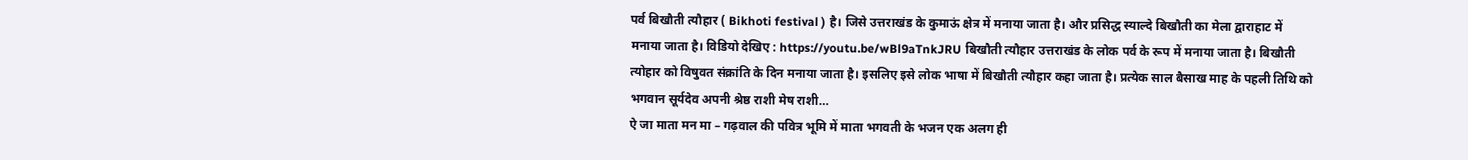पर्व बिखौती त्यौहार ( Bikhoti festival ) है। जिसे उत्तराखंड के कुमाऊं क्षेत्र में मनाया जाता है। और प्रसिद्ध स्याल्दे बिखौती का मेला द्वाराहाट में मनाया जाता है। विडियो देखिए : https://youtu.be/wBl9aTnkJRU बिखौती त्यौहार उत्तराखंड के लोक पर्व के रूप में मनाया जाता है। बिखौती त्योहार को विषुवत संक्रांति के दिन मनाया जाता है। इसलिए इसे लोक भाषा में बिखौती त्यौहार कहा जाता है। प्रत्येक साल बैसाख माह के पहली तिथि को भगवान सूर्यदेव अपनी श्रेष्ठ राशी मेष राशी…
ऐ जा माता मन मा – गढ़वाल की पवित्र भूमि में माता भगवती के भजन एक अलग ही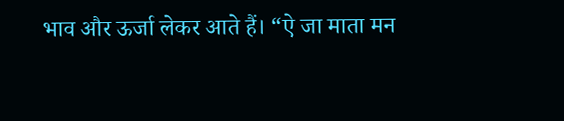भाव और ऊर्जा लेकर आते हैं। “ऐ जा माता मन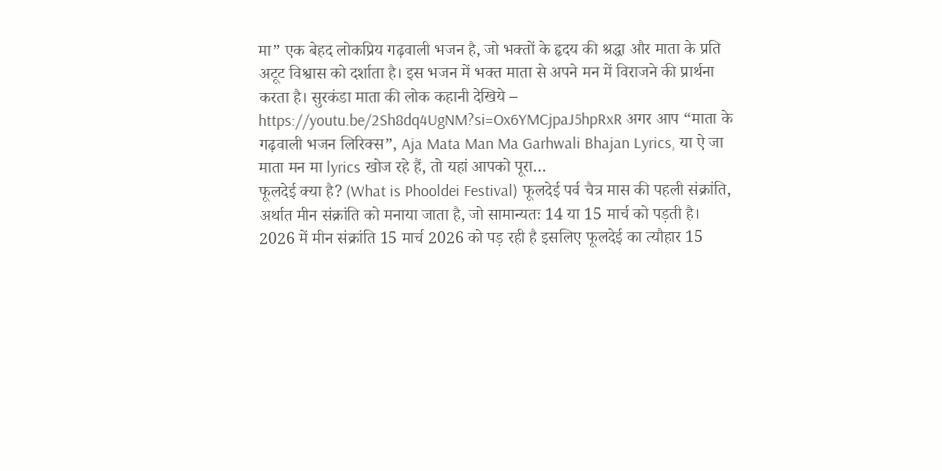मा” एक बेहद लोकप्रिय गढ़वाली भजन है, जो भक्तों के हृदय की श्रद्धा और माता के प्रति अटूट विश्वास को दर्शाता है। इस भजन में भक्त माता से अपने मन में विराजने की प्रार्थना करता है। सुरकंडा माता की लोक कहानी देखिये – https://youtu.be/2Sh8dq4UgNM?si=Ox6YMCjpaJ5hpRxR अगर आप “माता के गढ़वाली भजन लिरिक्स”, Aja Mata Man Ma Garhwali Bhajan Lyrics, या ऐ जा माता मन मा lyrics खोज रहे हैं, तो यहां आपको पूरा…
फूलदेई क्या है? (What is Phooldei Festival) फूलदेई पर्व चैत्र मास की पहली संक्रांति, अर्थात मीन संक्रांति को मनाया जाता है, जो सामान्यतः 14 या 15 मार्च को पड़ती है। 2026 में मीन संक्रांति 15 मार्च 2026 को पड़ रही है इसलिए फूलदेई का त्यौहार 15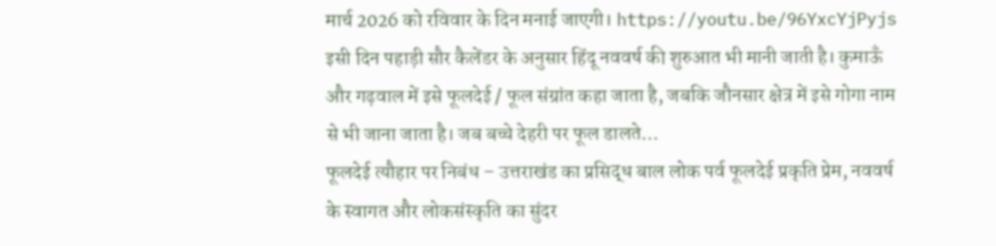मार्च 2026 को रविवार के दिन मनाई जाएगी। https://youtu.be/96YxcYjPyjs इसी दिन पहाड़ी सौर कैलेंडर के अनुसार हिंदू नववर्ष की शुरुआत भी मानी जाती है। कुमाऊँ और गढ़वाल में इसे फूलदेई / फूल संग्रांत कहा जाता है, जबकि जौनसार क्षेत्र में इसे गोगा नाम से भी जाना जाता है। जब बच्चे देहरी पर फूल डालते…
फूलदेई त्यौहार पर निबंध – उत्तराखंड का प्रसिद्ध बाल लोक पर्व फूलदेई प्रकृति प्रेम, नववर्ष के स्वागत और लोकसंस्कृति का सुंदर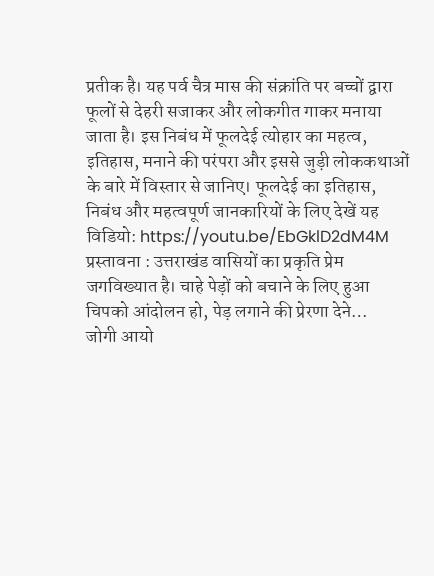प्रतीक है। यह पर्व चैत्र मास की संक्रांति पर बच्चों द्वारा फूलों से देहरी सजाकर और लोकगीत गाकर मनाया जाता है। इस निबंध में फूलदेई त्योहार का महत्व, इतिहास, मनाने की परंपरा और इससे जुड़ी लोककथाओं के बारे में विस्तार से जानिए। फूलदेई का इतिहास, निबंध और महत्वपूर्ण जानकारियों के लिए देखें यह विडियो: https://youtu.be/EbGklD2dM4M प्रस्तावना : उत्तराखंड वासियों का प्रकृति प्रेम जगविख्यात है। चाहे पेड़ों को बचाने के लिए हुआ चिपको आंदोलन हो, पेड़ लगाने की प्रेरणा देने…
जोगी आयो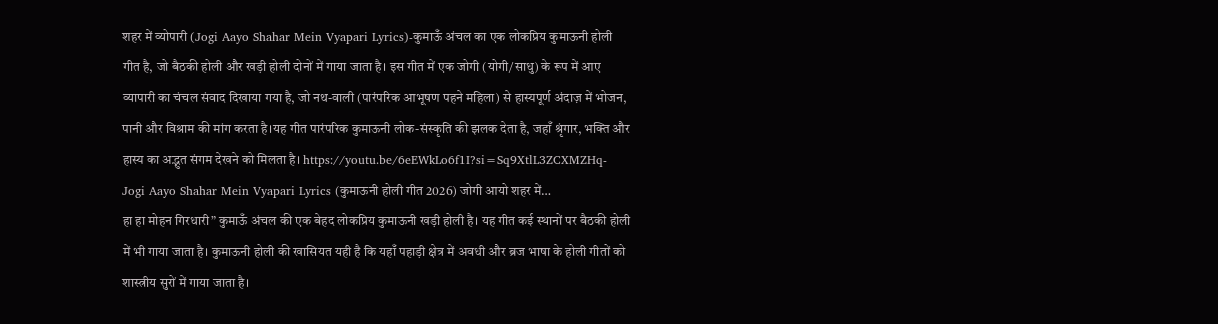शहर में व्योपारी (Jogi Aayo Shahar Mein Vyapari Lyrics)-कुमाऊँ अंचल का एक लोकप्रिय कुमाऊनी होली गीत है, जो बैठकी होली और खड़ी होली दोनों में गाया जाता है। इस गीत में एक जोगी (योगी/साधु) के रूप में आए व्यापारी का चंचल संवाद दिखाया गया है, जो नथ-वाली (पारंपरिक आभूषण पहने महिला) से हास्यपूर्ण अंदाज़ में भोजन, पानी और विश्राम की मांग करता है।यह गीत पारंपरिक कुमाऊनी लोक-संस्कृति की झलक देता है, जहाँ श्रृंगार, भक्ति और हास्य का अद्भुत संगम देखने को मिलता है। https://youtu.be/6eEWkLo6f1I?si=Sq9XtlL3ZCXMZHq- Jogi Aayo Shahar Mein Vyapari Lyrics (कुमाऊनी होली गीत 2026) जोगी आयो शहर में…
हा हा मोहन गिरधारी” कुमाऊँ अंचल की एक बेहद लोकप्रिय कुमाऊनी खड़ी होली है। यह गीत कई स्थानों पर बैठकी होली में भी गाया जाता है। कुमाऊनी होली की खासियत यही है कि यहाँ पहाड़ी क्षेत्र में अवधी और ब्रज भाषा के होली गीतों को शास्त्रीय सुरों में गाया जाता है।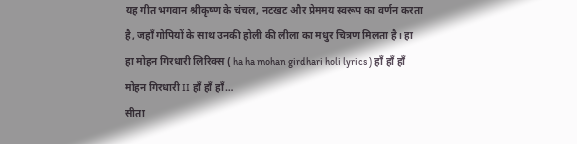यह गीत भगवान श्रीकृष्ण के चंचल, नटखट और प्रेममय स्वरूप का वर्णन करता है, जहाँ गोपियों के साथ उनकी होली की लीला का मधुर चित्रण मिलता है। हा हा मोहन गिरधारी लिरिक्स ( ha ha mohan girdhari holi lyrics ) हाँ हाँ हाँ मोहन गिरधारी II हाँ हाँ हाँ…
सीता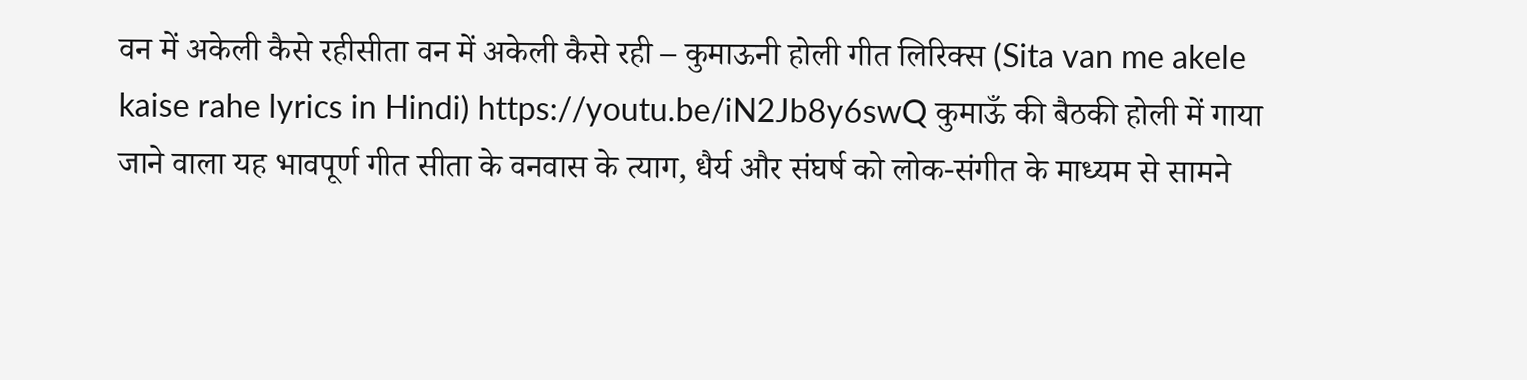वन में अकेली कैसे रहीसीता वन में अकेली कैसे रही – कुमाऊनी होली गीत लिरिक्स (Sita van me akele kaise rahe lyrics in Hindi) https://youtu.be/iN2Jb8y6swQ कुमाऊँ की बैठकी होली में गाया जाने वाला यह भावपूर्ण गीत सीता के वनवास के त्याग, धैर्य और संघर्ष को लोक-संगीत के माध्यम से सामने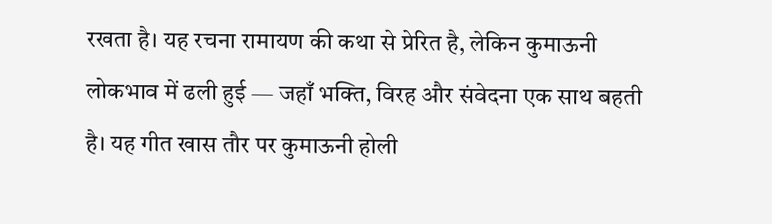रखता है। यह रचना रामायण की कथा से प्रेरित है, लेकिन कुमाऊनी लोकभाव में ढली हुई — जहाँ भक्ति, विरह और संवेदना एक साथ बहती है। यह गीत खास तौर पर कुमाऊनी होली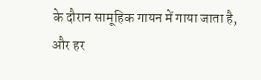के दौरान सामूहिक गायन में गाया जाता है, और हर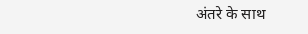अंतरे के साथ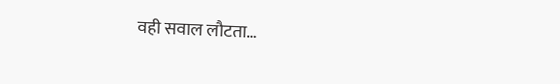वही सवाल लौटता…